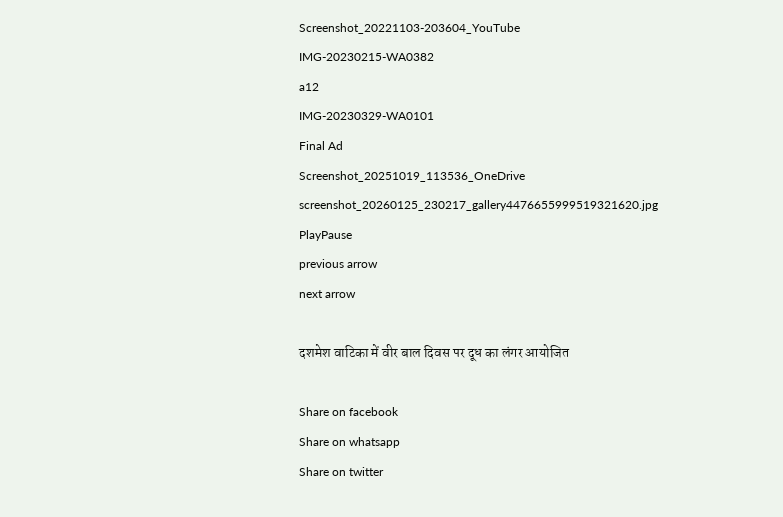Screenshot_20221103-203604_YouTube
IMG-20230215-WA0382
a12
IMG-20230329-WA0101
Final Ad
Screenshot_20251019_113536_OneDrive
screenshot_20260125_230217_gallery4476655999519321620.jpg
PlayPause
previous arrow
next arrow

दशमेश वाटिका में वीर बाल दिवस पर दूध का लंगर आयोजित

Share on facebook
Share on whatsapp
Share on twitter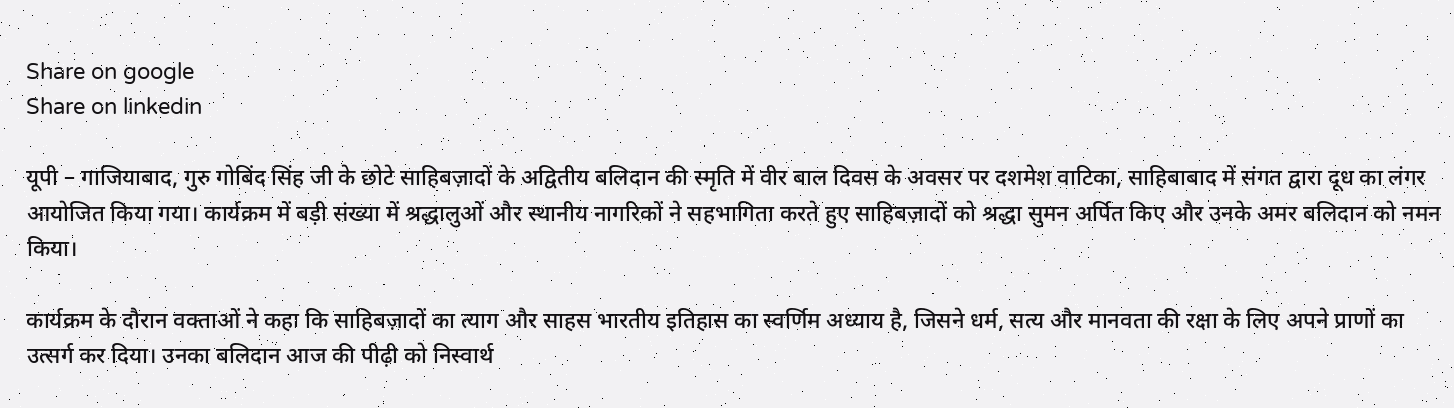Share on google
Share on linkedin

यूपी – गाजियाबाद, गुरु गोबिंद सिंह जी के छोटे साहिबज़ादों के अद्वितीय बलिदान की स्मृति में वीर बाल दिवस के अवसर पर दशमेश वाटिका, साहिबाबाद में संगत द्वारा दूध का लंगर आयोजित किया गया। कार्यक्रम में बड़ी संख्या में श्रद्धालुओं और स्थानीय नागरिकों ने सहभागिता करते हुए साहिबज़ादों को श्रद्धा सुमन अर्पित किए और उनके अमर बलिदान को नमन किया।

कार्यक्रम के दौरान वक्ताओं ने कहा कि साहिबज़ादों का त्याग और साहस भारतीय इतिहास का स्वर्णिम अध्याय है, जिसने धर्म, सत्य और मानवता की रक्षा के लिए अपने प्राणों का उत्सर्ग कर दिया। उनका बलिदान आज की पीढ़ी को निस्वार्थ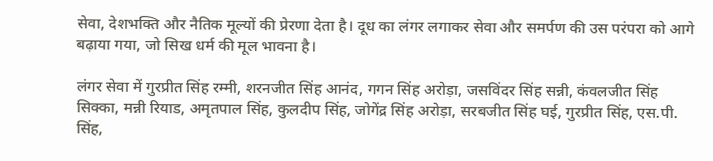सेवा, देशभक्ति और नैतिक मूल्यों की प्रेरणा देता है। दूध का लंगर लगाकर सेवा और समर्पण की उस परंपरा को आगे बढ़ाया गया, जो सिख धर्म की मूल भावना है।

लंगर सेवा में गुरप्रीत सिंह रम्मी, शरनजीत सिंह आनंद, गगन सिंह अरोड़ा, जसविंदर सिंह सन्नी, कंवलजीत सिंह सिक्का, मन्नी रियाड, अमृतपाल सिंह, कुलदीप सिंह, जोगेंद्र सिंह अरोड़ा, सरबजीत सिंह घई, गुरप्रीत सिंह, एस.पी. सिंह,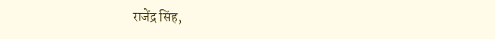राजेंद्र सिंह,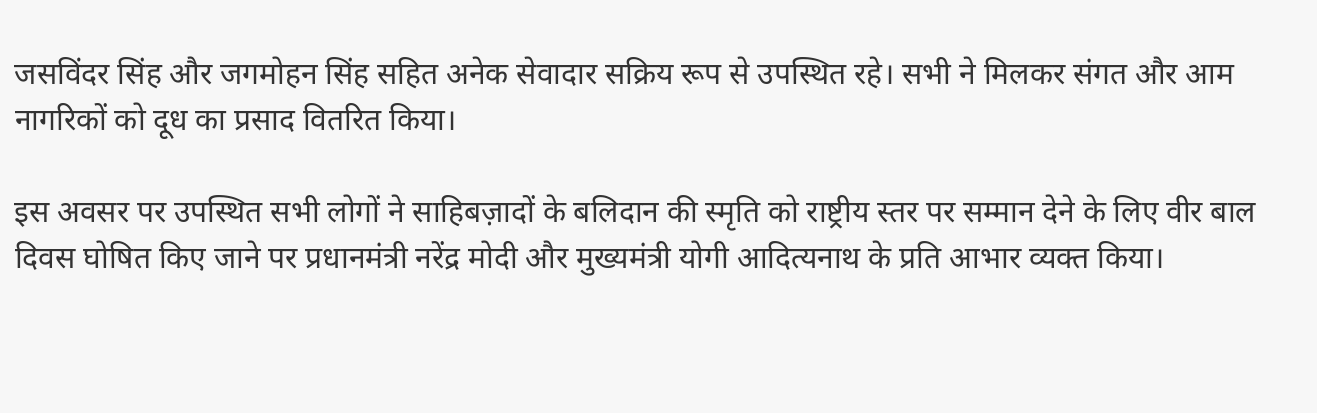जसविंदर सिंह और जगमोहन सिंह सहित अनेक सेवादार सक्रिय रूप से उपस्थित रहे। सभी ने मिलकर संगत और आम नागरिकों को दूध का प्रसाद वितरित किया।

इस अवसर पर उपस्थित सभी लोगों ने साहिबज़ादों के बलिदान की स्मृति को राष्ट्रीय स्तर पर सम्मान देने के लिए वीर बाल दिवस घोषित किए जाने पर प्रधानमंत्री नरेंद्र मोदी और मुख्यमंत्री योगी आदित्यनाथ के प्रति आभार व्यक्त किया।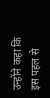उन्होंने कहा कि इस पहल से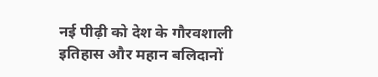नई पीढ़ी को देश के गौरवशाली इतिहास और महान बलिदानों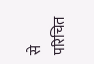से परिचित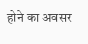होने का अवसर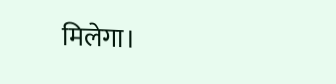मिलेगा।